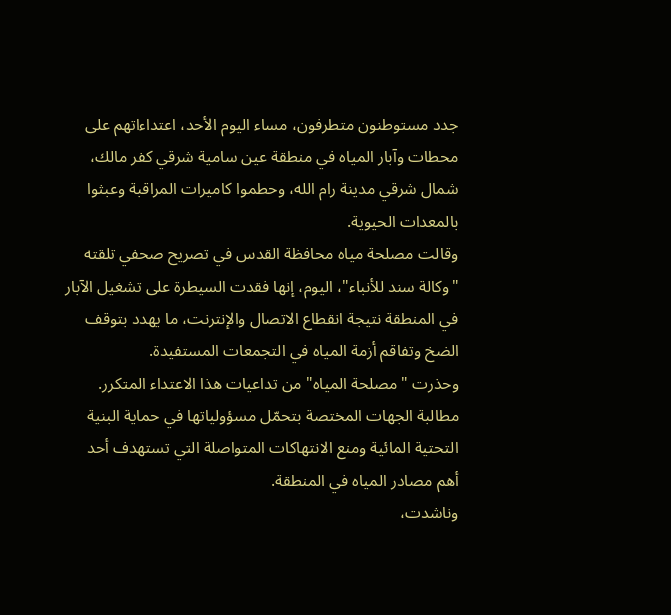جدد مستوطنون متطرفون، مساء اليوم الأحد، اعتداءاتهم على محطات وآبار المياه في منطقة عين سامية شرقي كفر مالك، شمال شرقي مدينة رام الله، وحطموا كاميرات المراقبة وعبثوا بالمعدات الحيوية.
وقالت مصلحة مياه محافظة القدس في تصريح صحفي تلقته "وكالة سند للأنباء"، اليوم، إنها فقدت السيطرة على تشغيل الآبار في المنطقة نتيجة انقطاع الاتصال والإنترنت، ما يهدد بتوقف الضخ وتفاقم أزمة المياه في التجمعات المستفيدة.
وحذرت "مصلحة المياه" من تداعيات هذا الاعتداء المتكرر. مطالبة الجهات المختصة بتحمّل مسؤولياتها في حماية البنية التحتية المائية ومنع الانتهاكات المتواصلة التي تستهدف أحد أهم مصادر المياه في المنطقة.
وناشدت،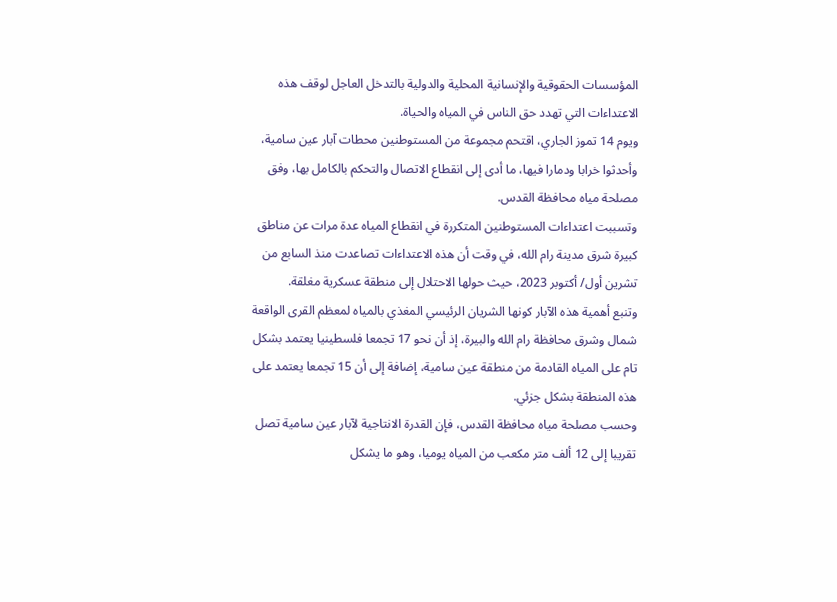المؤسسات الحقوقية والإنسانية المحلية والدولية بالتدخل العاجل لوقف هذه الاعتداءات التي تهدد حق الناس في المياه والحياة.
ويوم 14 تموز الجاري، اقتحم مجموعة من المستوطنين محطات آبار عين سامية، وأحدثوا خرابا ودمارا فيها، ما أدى إلى انقطاع الاتصال والتحكم بالكامل بها، وفق مصلحة مياه محافظة القدس.
وتسببت اعتداءات المستوطنين المتكررة في انقطاع المياه عدة مرات عن مناطق كبيرة شرق مدينة رام الله، في وقت أن هذه الاعتداءات تصاعدت منذ السابع من تشرين أول/ أكتوبر 2023، حيث حولها الاحتلال إلى منطقة عسكرية مغلقة.
وتنبع أهمية هذه الآبار كونها الشريان الرئيسي المغذي بالمياه لمعظم القرى الواقعة شمال وشرق محافظة رام الله والبيرة، إذ أن نحو 17 تجمعا فلسطينيا يعتمد بشكل تام على المياه القادمة من منطقة عين سامية، إضافة إلى أن 15 تجمعا يعتمد على هذه المنطقة بشكل جزئي.
وحسب مصلحة مياه محافظة القدس، فإن القدرة الانتاجية لآبار عين سامية تصل تقريبا إلى 12 ألف متر مكعب من المياه يوميا، وهو ما يشكل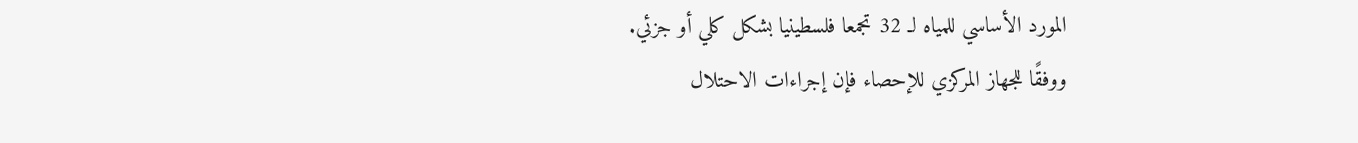المورد الأساسي للمياه لـ 32 تجمعا فلسطينيا بشكل كلي أو جزئي.
ووفقًا للجهاز المركزي للإحصاء فإن إجراءات الاحتلال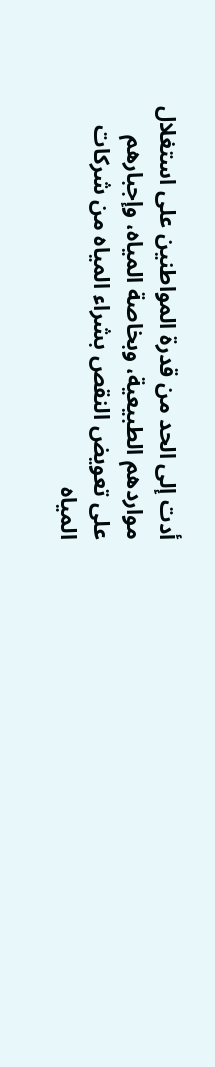أدت إلى الحد من قدرة المواطنين على استغلال مواردهم الطبيعية، وبخاصة المياه، وإجبارهم على تعويض النقص بشراء المياه من شركات المياه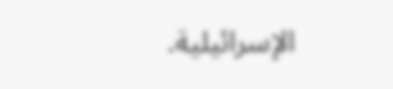الإسرائيلية.